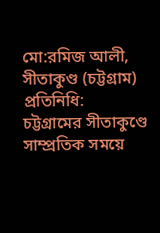মো:রমিজ আলী,
সীতাকুণ্ড (চট্টগ্রাম) প্রতিনিধি:
চট্টগ্রামের সীতাকুণ্ডে সাম্প্রতিক সময়ে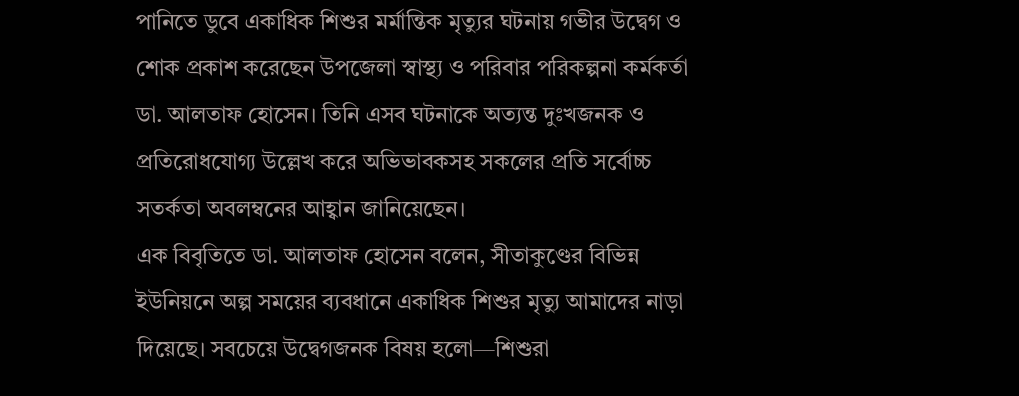পানিতে ডুবে একাধিক শিশুর মর্মান্তিক মৃত্যুর ঘটনায় গভীর উদ্বেগ ও শোক প্রকাশ করেছেন উপজেলা স্বাস্থ্য ও পরিবার পরিকল্পনা কর্মকর্তা ডা. আলতাফ হোসেন। তিনি এসব ঘটনাকে অত্যন্ত দুঃখজনক ও প্রতিরোধযোগ্য উল্লেখ করে অভিভাবকসহ সকলের প্রতি সর্বোচ্চ সতর্কতা অবলম্বনের আহ্বান জানিয়েছেন।
এক বিবৃতিতে ডা. আলতাফ হোসেন বলেন, সীতাকুণ্ডের বিভিন্ন ইউনিয়নে অল্প সময়ের ব্যবধানে একাধিক শিশুর মৃত্যু আমাদের নাড়া দিয়েছে। সবচেয়ে উদ্বেগজনক বিষয় হলো—শিশুরা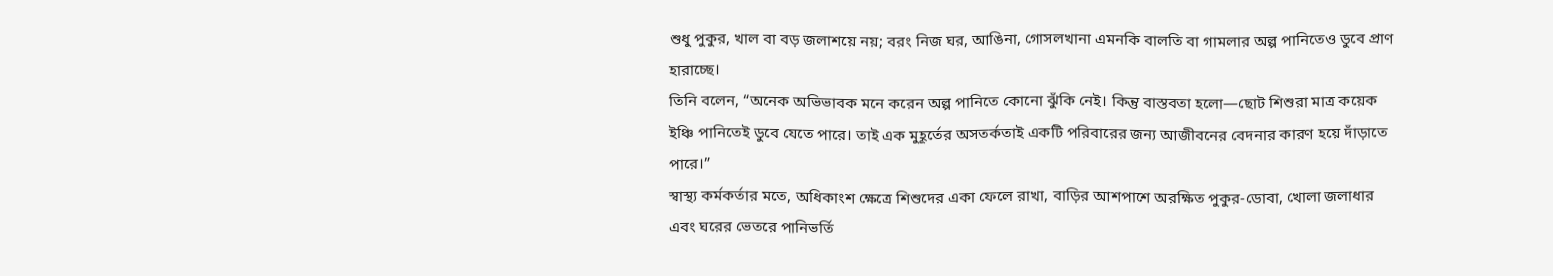শুধু পুকুর, খাল বা বড় জলাশয়ে নয়; বরং নিজ ঘর, আঙিনা, গোসলখানা এমনকি বালতি বা গামলার অল্প পানিতেও ডুবে প্রাণ হারাচ্ছে।
তিনি বলেন, “অনেক অভিভাবক মনে করেন অল্প পানিতে কোনো ঝুঁকি নেই। কিন্তু বাস্তবতা হলো—ছোট শিশুরা মাত্র কয়েক ইঞ্চি পানিতেই ডুবে যেতে পারে। তাই এক মুহূর্তের অসতর্কতাই একটি পরিবারের জন্য আজীবনের বেদনার কারণ হয়ে দাঁড়াতে পারে।”
স্বাস্থ্য কর্মকর্তার মতে, অধিকাংশ ক্ষেত্রে শিশুদের একা ফেলে রাখা, বাড়ির আশপাশে অরক্ষিত পুকুর-ডোবা, খোলা জলাধার এবং ঘরের ভেতরে পানিভর্তি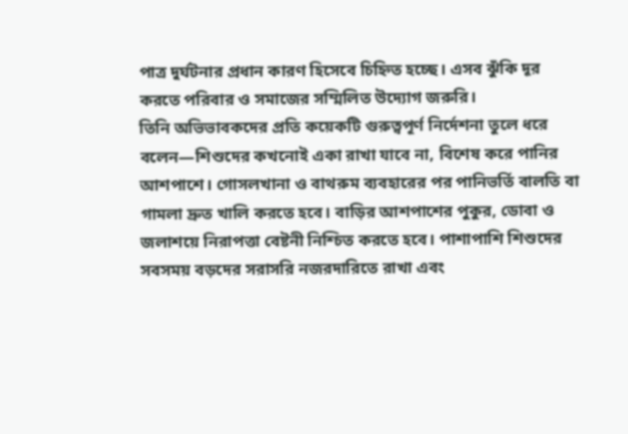পাত্র দুর্ঘটনার প্রধান কারণ হিসেবে চিহ্নিত হচ্ছে। এসব ঝুঁকি দূর করতে পরিবার ও সমাজের সম্মিলিত উদ্যোগ জরুরি।
তিনি অভিভাবকদের প্রতি কয়েকটি গুরুত্বপূর্ণ নির্দেশনা তুলে ধরে বলেন—শিশুদের কখনোই একা রাখা যাবে না, বিশেষ করে পানির আশপাশে। গোসলখানা ও বাথরুম ব্যবহারের পর পানিভর্তি বালতি বা গামলা দ্রুত খালি করতে হবে। বাড়ির আশপাশের পুকুর, ডোবা ও জলাশয়ে নিরাপত্তা বেষ্টনী নিশ্চিত করতে হবে। পাশাপাশি শিশুদের সবসময় বড়দের সরাসরি নজরদারিতে রাখা এবং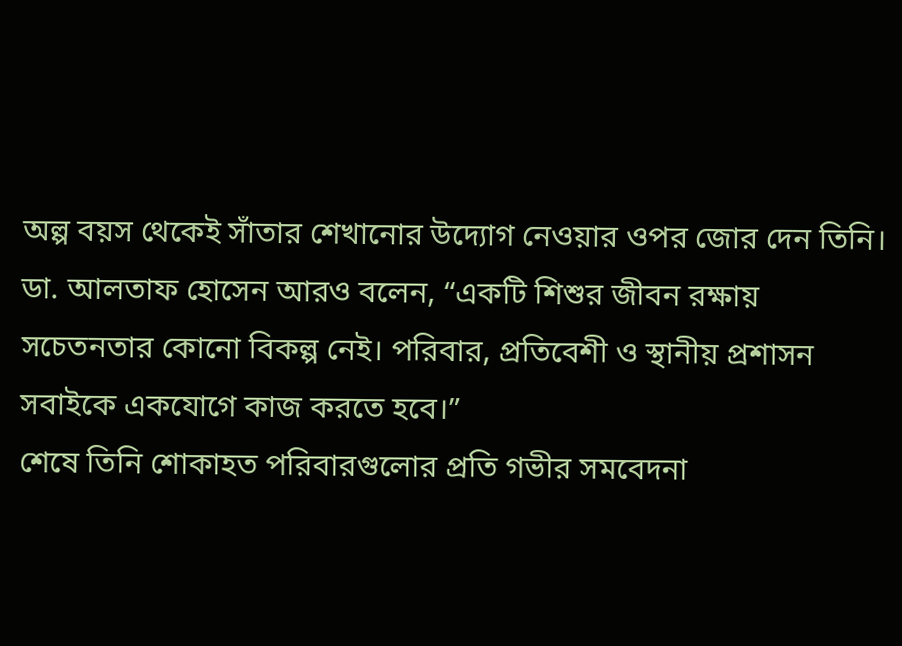অল্প বয়স থেকেই সাঁতার শেখানোর উদ্যোগ নেওয়ার ওপর জোর দেন তিনি।
ডা. আলতাফ হোসেন আরও বলেন, “একটি শিশুর জীবন রক্ষায় সচেতনতার কোনো বিকল্প নেই। পরিবার, প্রতিবেশী ও স্থানীয় প্রশাসন সবাইকে একযোগে কাজ করতে হবে।”
শেষে তিনি শোকাহত পরিবারগুলোর প্রতি গভীর সমবেদনা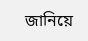জানিয়ে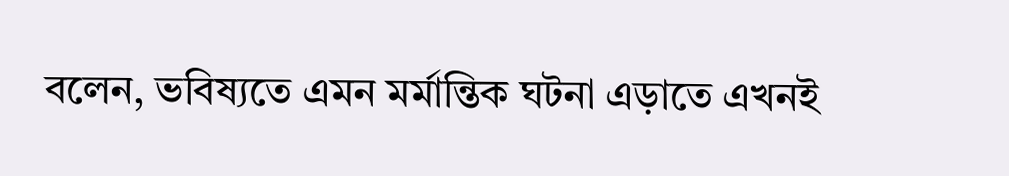বলেন, ভবিষ্যতে এমন মর্মান্তিক ঘটনা এড়াতে এখনই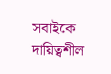সবাইকে দায়িত্বশীল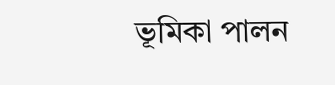ভূমিকা পালন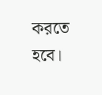করতে হবে।